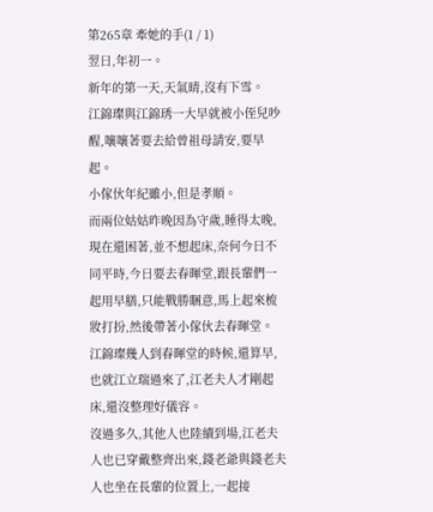第265章 牽她的手(1 / 1)
翌日,年初一。
新年的第一天,天氣晴,沒有下雪。
江錦璨與江錦琇一大早就被小侄兒吵醒,嚷嚷著要去給曾祖母請安,要早起。
小傢伙年紀雖小,但是孝順。
而兩位姑姑昨晚因為守歲,睡得太晚,現在還困著,並不想起床,奈何今日不同平時,今日要去春暉堂,跟長輩們一起用早膳,只能戰勝睏意,馬上起來梳妝打扮,然後帶著小傢伙去春暉堂。
江錦璨幾人到春暉堂的時候,還算早,也就江立瑞過來了,江老夫人才剛起床,還沒整理好儀容。
沒過多久,其他人也陸續到場,江老夫人也已穿戴整齊出來,錢老爺與錢老夫人也坐在長輩的位置上,一起接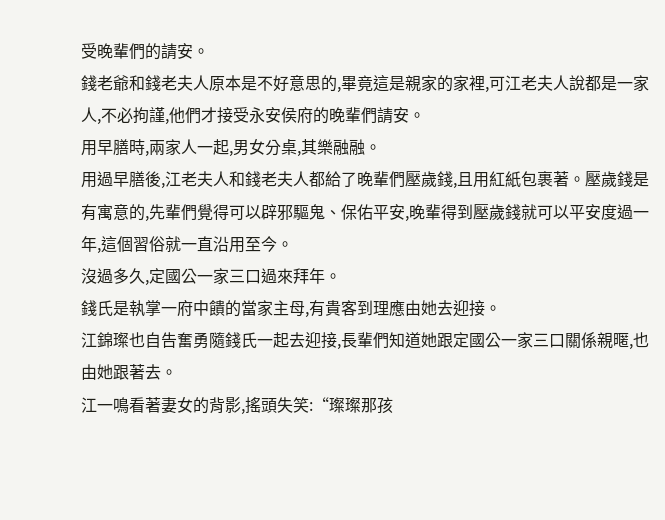受晚輩們的請安。
錢老爺和錢老夫人原本是不好意思的,畢竟這是親家的家裡,可江老夫人說都是一家人,不必拘謹,他們才接受永安侯府的晚輩們請安。
用早膳時,兩家人一起,男女分桌,其樂融融。
用過早膳後,江老夫人和錢老夫人都給了晚輩們壓歲錢,且用紅紙包裹著。壓歲錢是有寓意的,先輩們覺得可以辟邪驅鬼、保佑平安,晚輩得到壓歲錢就可以平安度過一年,這個習俗就一直沿用至今。
沒過多久,定國公一家三口過來拜年。
錢氏是執掌一府中饋的當家主母,有貴客到理應由她去迎接。
江錦璨也自告奮勇隨錢氏一起去迎接,長輩們知道她跟定國公一家三口關係親暱,也由她跟著去。
江一鳴看著妻女的背影,搖頭失笑:“璨璨那孩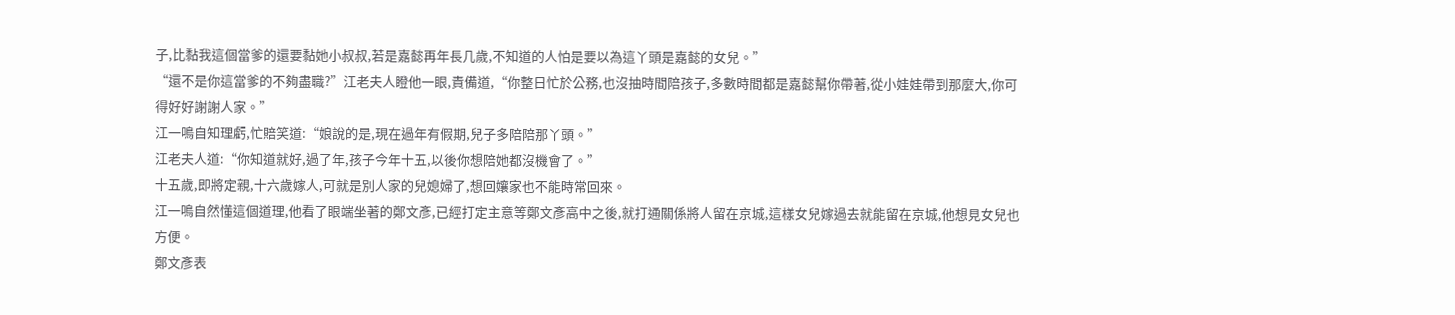子,比黏我這個當爹的還要黏她小叔叔,若是嘉懿再年長几歲,不知道的人怕是要以為這丫頭是嘉懿的女兒。”
“還不是你這當爹的不夠盡職?”江老夫人瞪他一眼,責備道,“你整日忙於公務,也沒抽時間陪孩子,多數時間都是嘉懿幫你帶著,從小娃娃帶到那麼大,你可得好好謝謝人家。”
江一鳴自知理虧,忙賠笑道:“娘說的是,現在過年有假期,兒子多陪陪那丫頭。”
江老夫人道:“你知道就好,過了年,孩子今年十五,以後你想陪她都沒機會了。”
十五歲,即將定親,十六歲嫁人,可就是別人家的兒媳婦了,想回孃家也不能時常回來。
江一鳴自然懂這個道理,他看了眼端坐著的鄭文彥,已經打定主意等鄭文彥高中之後,就打通關係將人留在京城,這樣女兒嫁過去就能留在京城,他想見女兒也方便。
鄭文彥表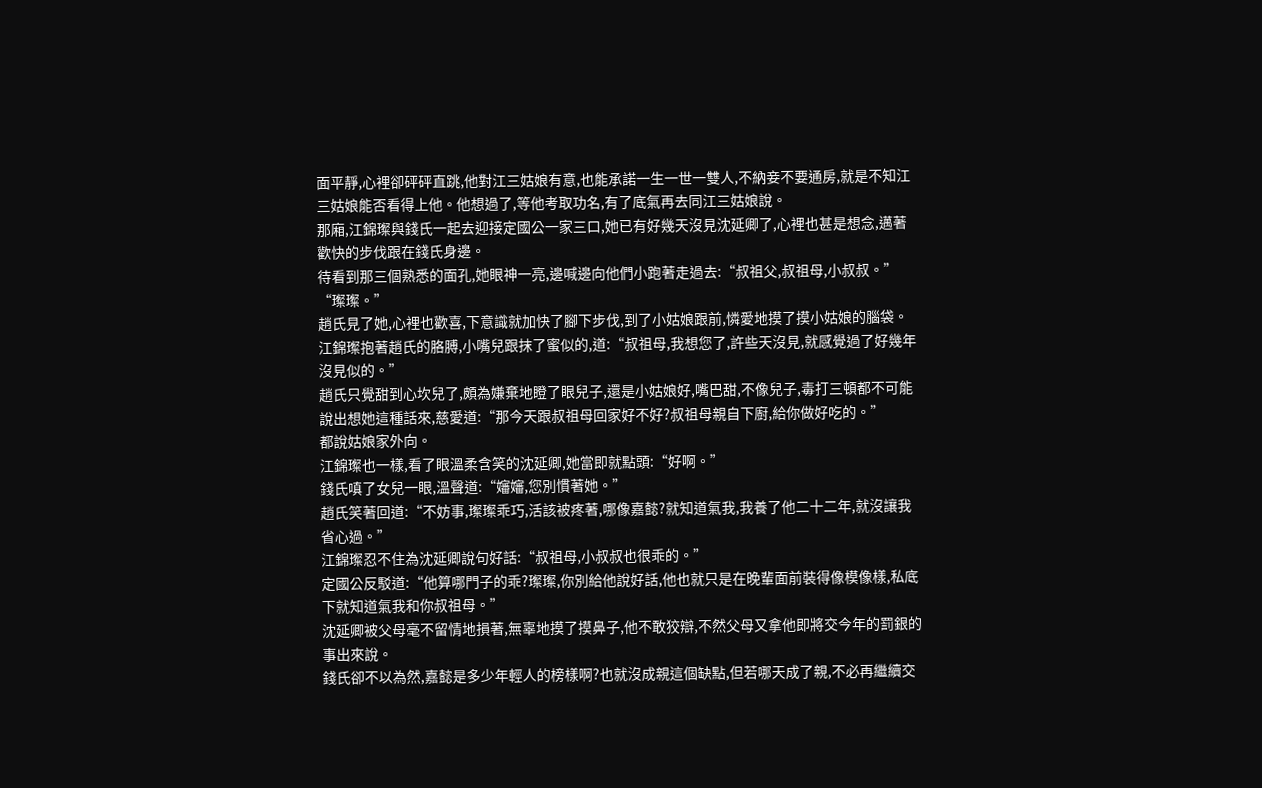面平靜,心裡卻砰砰直跳,他對江三姑娘有意,也能承諾一生一世一雙人,不納妾不要通房,就是不知江三姑娘能否看得上他。他想過了,等他考取功名,有了底氣再去同江三姑娘說。
那廂,江錦璨與錢氏一起去迎接定國公一家三口,她已有好幾天沒見沈延卿了,心裡也甚是想念,邁著歡快的步伐跟在錢氏身邊。
待看到那三個熟悉的面孔,她眼神一亮,邊喊邊向他們小跑著走過去:“叔祖父,叔祖母,小叔叔。”
“璨璨。”
趙氏見了她,心裡也歡喜,下意識就加快了腳下步伐,到了小姑娘跟前,憐愛地摸了摸小姑娘的腦袋。
江錦璨抱著趙氏的胳膊,小嘴兒跟抹了蜜似的,道:“叔祖母,我想您了,許些天沒見,就感覺過了好幾年沒見似的。”
趙氏只覺甜到心坎兒了,頗為嫌棄地瞪了眼兒子,還是小姑娘好,嘴巴甜,不像兒子,毒打三頓都不可能說出想她這種話來,慈愛道:“那今天跟叔祖母回家好不好?叔祖母親自下廚,給你做好吃的。”
都說姑娘家外向。
江錦璨也一樣,看了眼溫柔含笑的沈延卿,她當即就點頭:“好啊。”
錢氏嗔了女兒一眼,溫聲道:“嬸嬸,您別慣著她。”
趙氏笑著回道:“不妨事,璨璨乖巧,活該被疼著,哪像嘉懿?就知道氣我,我養了他二十二年,就沒讓我省心過。”
江錦璨忍不住為沈延卿說句好話:“叔祖母,小叔叔也很乖的。”
定國公反駁道:“他算哪門子的乖?璨璨,你別給他說好話,他也就只是在晚輩面前裝得像模像樣,私底下就知道氣我和你叔祖母。”
沈延卿被父母毫不留情地損著,無辜地摸了摸鼻子,他不敢狡辯,不然父母又拿他即將交今年的罰銀的事出來說。
錢氏卻不以為然,嘉懿是多少年輕人的榜樣啊?也就沒成親這個缺點,但若哪天成了親,不必再繼續交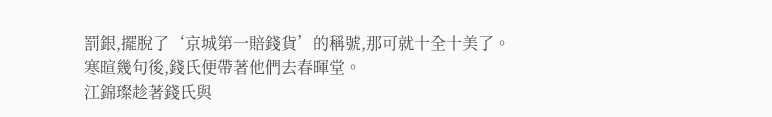罰銀,擺脫了‘京城第一賠錢貨’的稱號,那可就十全十美了。
寒暄幾句後,錢氏便帶著他們去春暉堂。
江錦璨趁著錢氏與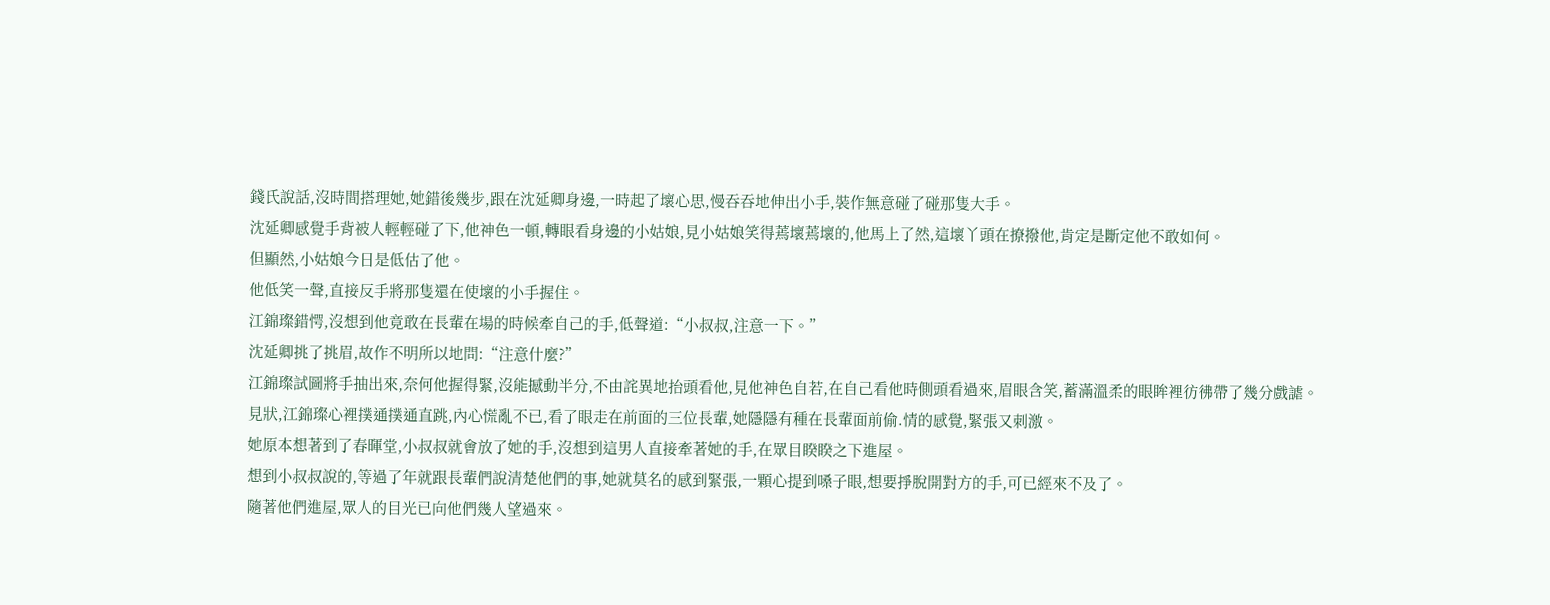錢氏說話,沒時間搭理她,她錯後幾步,跟在沈延卿身邊,一時起了壞心思,慢吞吞地伸出小手,裝作無意碰了碰那隻大手。
沈延卿感覺手背被人輕輕碰了下,他神色一頓,轉眼看身邊的小姑娘,見小姑娘笑得蔫壞蔫壞的,他馬上了然,這壞丫頭在撩撥他,肯定是斷定他不敢如何。
但顯然,小姑娘今日是低估了他。
他低笑一聲,直接反手將那隻還在使壞的小手握住。
江錦璨錯愕,沒想到他竟敢在長輩在場的時候牽自己的手,低聲道:“小叔叔,注意一下。”
沈延卿挑了挑眉,故作不明所以地問:“注意什麼?”
江錦璨試圖將手抽出來,奈何他握得緊,沒能撼動半分,不由詫異地抬頭看他,見他神色自若,在自己看他時側頭看過來,眉眼含笑,蓄滿溫柔的眼眸裡彷彿帶了幾分戲謔。
見狀,江錦璨心裡撲通撲通直跳,內心慌亂不已,看了眼走在前面的三位長輩,她隱隱有種在長輩面前偷.情的感覺,緊張又刺激。
她原本想著到了春暉堂,小叔叔就會放了她的手,沒想到這男人直接牽著她的手,在眾目睽睽之下進屋。
想到小叔叔說的,等過了年就跟長輩們說清楚他們的事,她就莫名的感到緊張,一顆心提到嗓子眼,想要掙脫開對方的手,可已經來不及了。
隨著他們進屋,眾人的目光已向他們幾人望過來。